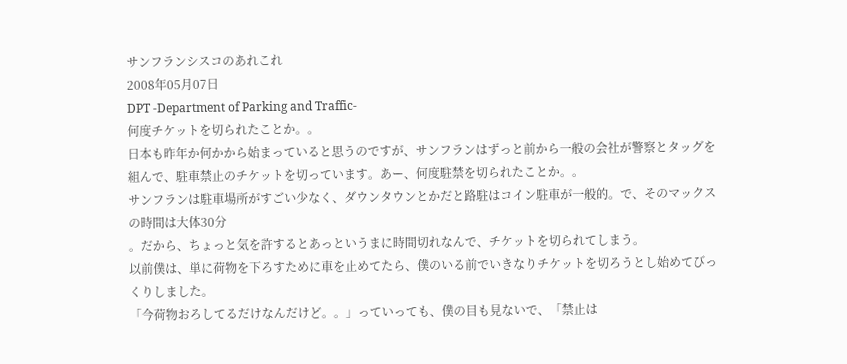サンフランシスコのあれこれ
2008年05月07日
DPT -Department of Parking and Traffic-
何度チケットを切られたことか。。
日本も昨年か何かから始まっていると思うのですが、サンフランはずっと前から一般の会社が警察とタッグを組んで、駐車禁止のチケットを切っています。あー、何度駐禁を切られたことか。。
サンフランは駐車場所がすごい少なく、ダウンタウンとかだと路駐はコイン駐車が一般的。で、そのマックスの時間は大体30分
。だから、ちょっと気を許するとあっというまに時間切れなんで、チケットを切られてしまう。
以前僕は、単に荷物を下ろすために車を止めてたら、僕のいる前でいきなりチケットを切ろうとし始めてびっくりしました。
「今荷物おろしてるだけなんだけど。。」っていっても、僕の目も見ないで、「禁止は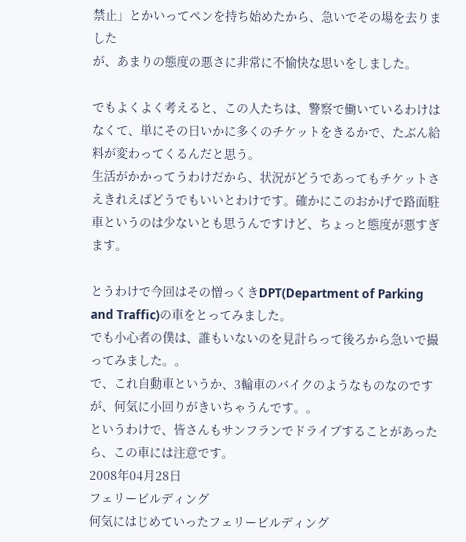禁止」とかいってペンを持ち始めたから、急いでその場を去りました
が、あまりの態度の悪さに非常に不愉快な思いをしました。

でもよくよく考えると、この人たちは、警察で働いているわけはなくて、単にその日いかに多くのチケットをきるかで、たぶん給料が変わってくるんだと思う。
生活がかかってうわけだから、状況がどうであってもチケットさえきれえばどうでもいいとわけです。確かにこのおかげで路面駐車というのは少ないとも思うんですけど、ちょっと態度が悪すぎます。

とうわけで今回はその憎っくきDPT(Department of Parking and Traffic)の車をとってみました。
でも小心者の僕は、誰もいないのを見計らって後ろから急いで撮ってみました。。
で、これ自動車というか、3輪車のバイクのようなものなのですが、何気に小回りがきいちゃうんです。。
というわけで、皆さんもサンフランでドライブすることがあったら、この車には注意です。
2008年04月28日
フェリービルディング
何気にはじめていったフェリービルディング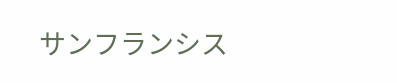サンフランシス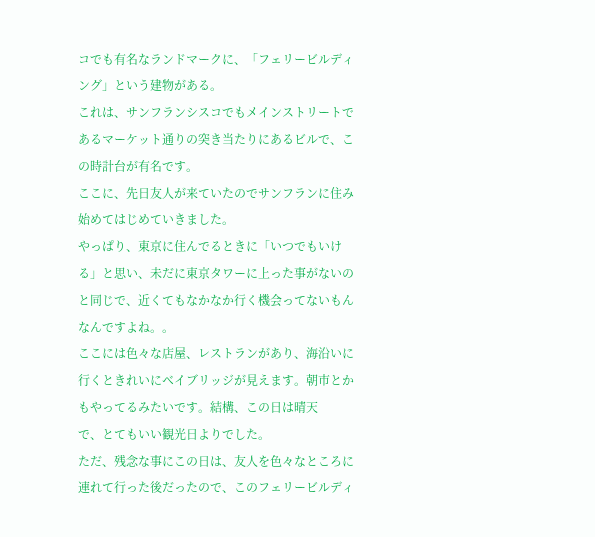コでも有名なランドマークに、「フェリービルディング」という建物がある。
これは、サンフランシスコでもメインストリートであるマーケット通りの突き当たりにあるビルで、この時計台が有名です。
ここに、先日友人が来ていたのでサンフランに住み始めてはじめていきました。
やっぱり、東京に住んでるときに「いつでもいける」と思い、未だに東京タワーに上った事がないのと同じで、近くてもなかなか行く機会ってないもんなんですよね。。
ここには色々な店屋、レストランがあり、海沿いに行くときれいにベイブリッジが見えます。朝市とかもやってるみたいです。結構、この日は晴天
で、とてもいい観光日よりでした。
ただ、残念な事にこの日は、友人を色々なところに連れて行った後だったので、このフェリービルディ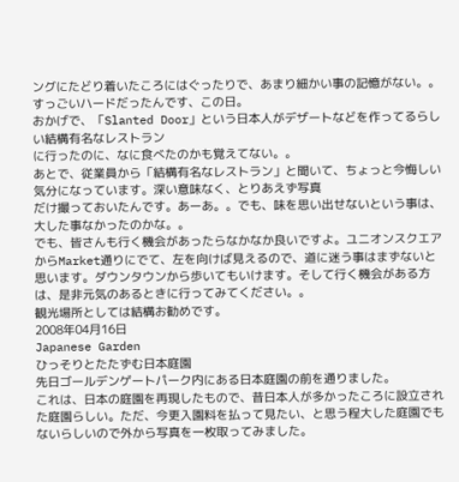ングにたどり着いたころにはぐったりで、あまり細かい事の記憶がない。。
すっごいハードだったんです、この日。
おかげで、「Slanted Door」という日本人がデザートなどを作ってるらしい結構有名なレストラン
に行ったのに、なに食べたのかも覚えてない。。
あとで、従業員から「結構有名なレストラン」と聞いて、ちょっと今悔しい気分になっています。深い意味なく、とりあえず写真
だけ撮っておいたんです。あーあ。。でも、味を思い出せないという事は、大した事なかったのかな。。
でも、皆さんも行く機会があったらなかなか良いですよ。ユニオンスクエアからMarket通りにでて、左を向けば見えるので、道に迷う事はまずないと思います。ダウンタウンから歩いてもいけます。そして行く機会がある方は、是非元気のあるときに行ってみてください。。
観光場所としては結構お勧めです。
2008年04月16日
Japanese Garden
ひっそりとたたずむ日本庭園
先日ゴールデンゲートパーク内にある日本庭園の前を通りました。
これは、日本の庭園を再現したもので、昔日本人が多かったころに設立された庭園らしい。ただ、今更入園料を払って見たい、と思う程大した庭園でもないらしいので外から写真を一枚取ってみました。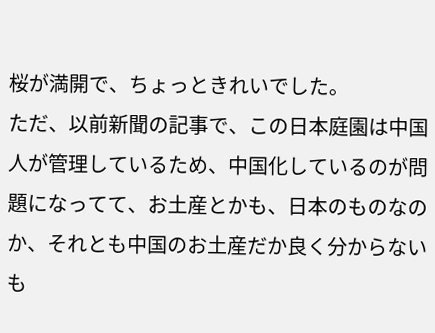桜が満開で、ちょっときれいでした。
ただ、以前新聞の記事で、この日本庭園は中国人が管理しているため、中国化しているのが問題になってて、お土産とかも、日本のものなのか、それとも中国のお土産だか良く分からないも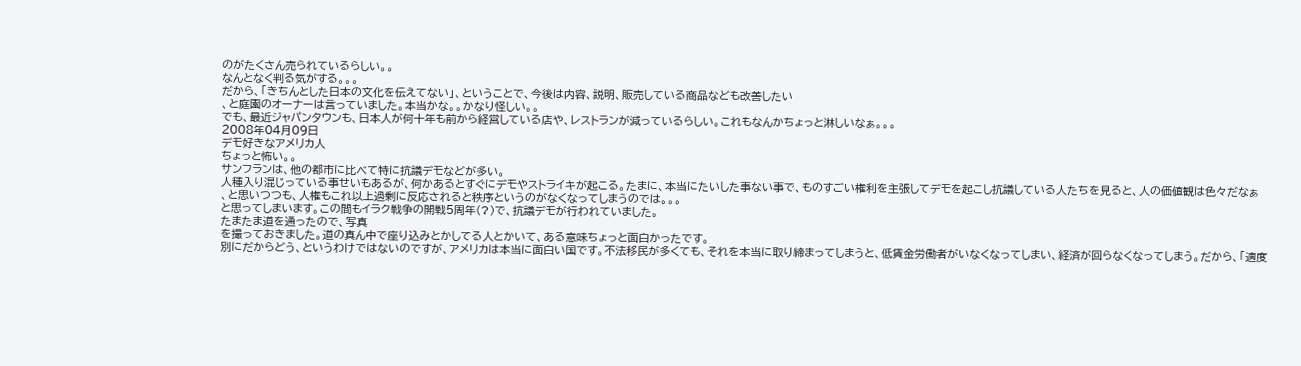のがたくさん売られているらしい。。
なんとなく判る気がする。。。
だから、「きちんとした日本の文化を伝えてない」、ということで、今後は内容、説明、販売している商品なども改善したい
、と庭園のオーナーは言っていました。本当かな。。かなり怪しい。。
でも、最近ジャパンタウンも、日本人が何十年も前から経営している店や、レストランが減っているらしい。これもなんかちょっと淋しいなぁ。。。
2008年04月09日
デモ好きなアメリカ人
ちょっと怖い。。
サンフランは、他の都市に比べて特に抗議デモなどが多い。
人種入り混じっている事せいもあるが、何かあるとすぐにデモやストライキが起こる。たまに、本当にたいした事ない事で、ものすごい権利を主張してデモを起こし抗議している人たちを見ると、人の価値観は色々だなぁ
、と思いつつも、人権もこれ以上過剰に反応されると秩序というのがなくなってしまうのでは。。。
と思ってしまいます。この間もイラク戦争の開戦5周年(?)で、抗議デモが行われていました。
たまたま道を通ったので、写真
を撮っておきました。道の真ん中で座り込みとかしてる人とかいて、ある意味ちょっと面白かったです。
別にだからどう、というわけではないのですが、アメリカは本当に面白い国です。不法移民が多くても、それを本当に取り締まってしまうと、低賃金労働者がいなくなってしまい、経済が回らなくなってしまう。だから、「適度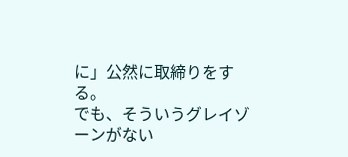に」公然に取締りをする。
でも、そういうグレイゾーンがない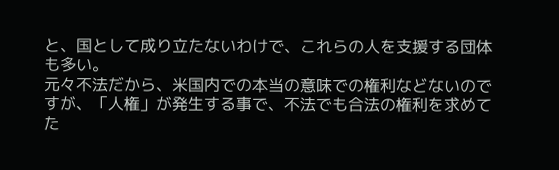と、国として成り立たないわけで、これらの人を支援する団体も多い。
元々不法だから、米国内での本当の意味での権利などないのですが、「人権」が発生する事で、不法でも合法の権利を求めてた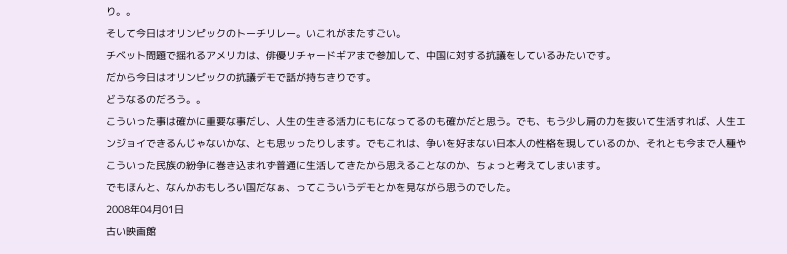り。。
そして今日はオリンピックのトーチリレー。いこれがまたすごい。
チベット問題で揺れるアメリカは、俳優リチャードギアまで参加して、中国に対する抗議をしているみたいです。
だから今日はオリンピックの抗議デモで話が持ちきりです。
どうなるのだろう。。
こういった事は確かに重要な事だし、人生の生きる活力にもになってるのも確かだと思う。でも、もう少し肩の力を抜いて生活すれば、人生エンジョイできるんじゃないかな、とも思ッったりします。でもこれは、争いを好まない日本人の性格を現しているのか、それとも今まで人種やこういった民族の紛争に巻き込まれず普通に生活してきたから思えることなのか、ちょっと考えてしまいます。
でもほんと、なんかおもしろい国だなぁ、ってこういうデモとかを見ながら思うのでした。
2008年04月01日
古い映画館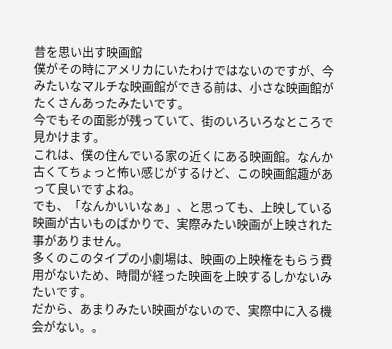昔を思い出す映画館
僕がその時にアメリカにいたわけではないのですが、今みたいなマルチな映画館ができる前は、小さな映画館がたくさんあったみたいです。
今でもその面影が残っていて、街のいろいろなところで見かけます。
これは、僕の住んでいる家の近くにある映画館。なんか古くてちょっと怖い感じがするけど、この映画館趣があって良いですよね。
でも、「なんかいいなぁ」、と思っても、上映している映画が古いものばかりで、実際みたい映画が上映された事がありません。
多くのこのタイプの小劇場は、映画の上映権をもらう費用がないため、時間が経った映画を上映するしかないみたいです。
だから、あまりみたい映画がないので、実際中に入る機会がない。。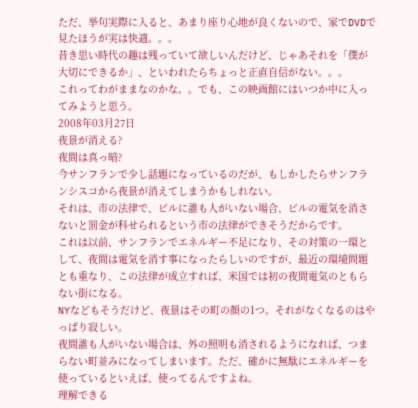ただ、挙句実際に入ると、あまり座り心地が良くないので、家でDVDで見たほうが実は快適。。。
昔き思い時代の趣は残っていて欲しいんだけど、じゃあそれを「僕が大切にできるか」、といわれたらちょっと正直自信がない。。。
これってわがままなのかな。。でも、この映画館にはいつか中に入ってみようと思う。
2008年03月27日
夜景が消える?
夜間は真っ暗?
今サンフランで少し話題になっているのだが、もしかしたらサンフランシスコから夜景が消えてしまうかもしれない。
それは、市の法律で、ビルに誰も人がいない場合、ビルの電気を消さないと罰金が科せられるという市の法律ができそうだからです。
これは以前、サンフランでエネルギー不足になり、その対策の一環として、夜間は電気を消す事になったらしいのですが、最近の環境問題とも重なり、この法律が成立すれば、米国では初の夜間電気のともらない街になる。
NYなどもそうだけど、夜景はその町の顔の1つ。それがなくなるのはやっぱり寂しい。
夜間誰も人がいない場合は、外の照明も消されるようになれば、つまらない町並みになってしまいます。ただ、確かに無駄にエネルギーを使っているといえば、使ってるんですよね。
理解できる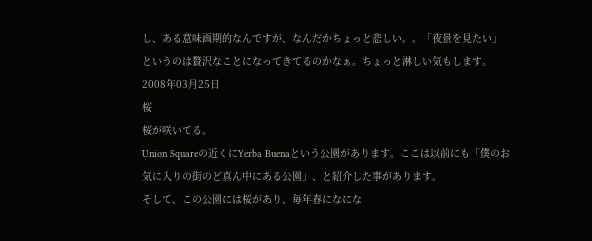し、ある意味画期的なんですが、なんだかちょっと悲しい。。「夜景を見たい」というのは贅沢なことになってきてるのかなぁ。ちょっと淋しい気もします。
2008年03月25日
桜
桜が咲いてる。
Union Squareの近くにYerba Buenaという公園があります。ここは以前にも「僕のお気に入りの街のど真ん中にある公園」、と紹介した事があります。
そして、この公園には桜があり、毎年春になにな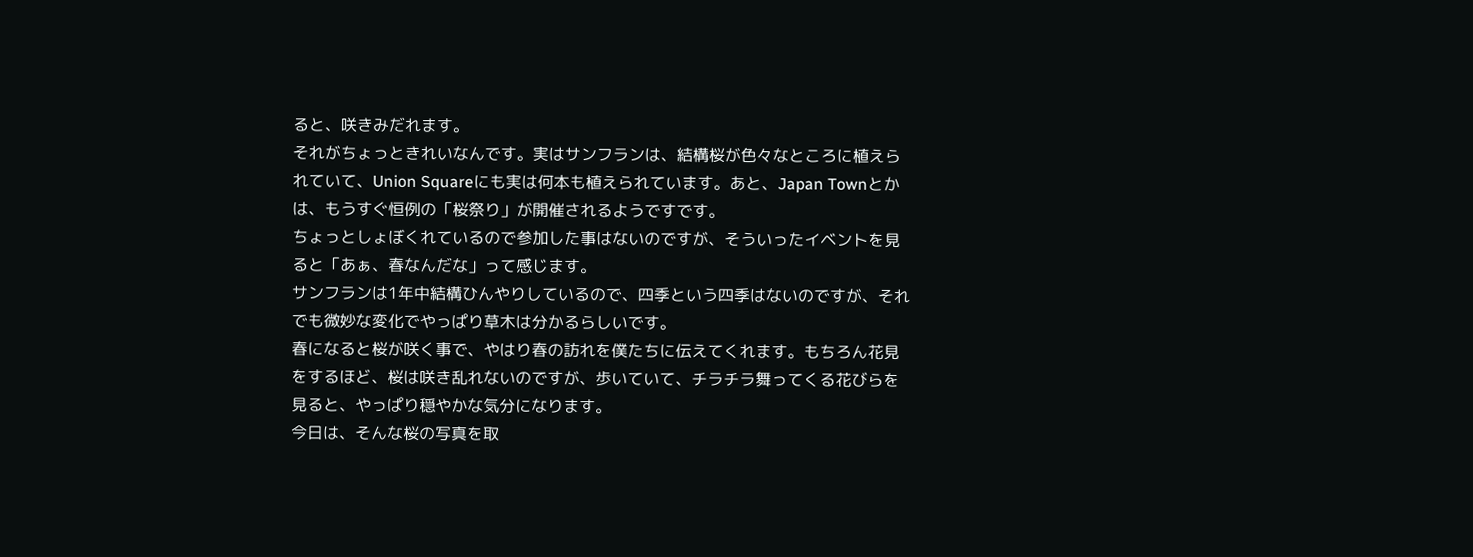ると、咲きみだれます。
それがちょっときれいなんです。実はサンフランは、結構桜が色々なところに植えられていて、Union Squareにも実は何本も植えられています。あと、Japan Townとかは、もうすぐ恒例の「桜祭り」が開催されるようですです。
ちょっとしょぼくれているので参加した事はないのですが、そういったイベントを見ると「あぁ、春なんだな」って感じます。
サンフランは1年中結構ひんやりしているので、四季という四季はないのですが、それでも微妙な変化でやっぱり草木は分かるらしいです。
春になると桜が咲く事で、やはり春の訪れを僕たちに伝えてくれます。もちろん花見をするほど、桜は咲き乱れないのですが、歩いていて、チラチラ舞ってくる花びらを見ると、やっぱり穏やかな気分になります。
今日は、そんな桜の写真を取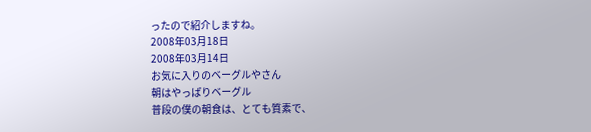ったので紹介しますね。
2008年03月18日
2008年03月14日
お気に入りのベーグルやさん
朝はやっぱりベーグル
普段の僕の朝食は、とても質素で、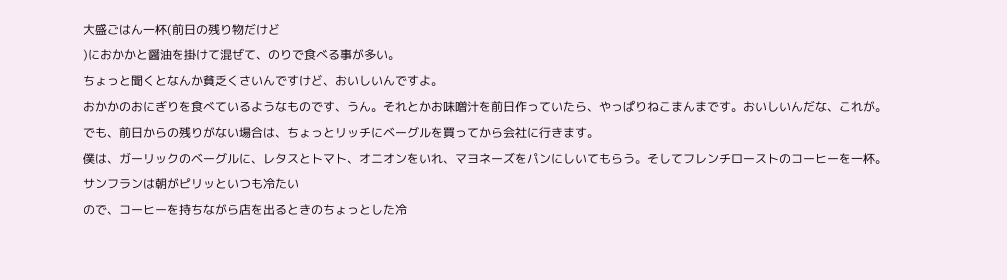大盛ごはん一杯(前日の残り物だけど
)におかかと醤油を掛けて混ぜて、のりで食べる事が多い。
ちょっと聞くとなんか貧乏くさいんですけど、おいしいんですよ。
おかかのおにぎりを食べているようなものです、うん。それとかお味噌汁を前日作っていたら、やっぱりねこまんまです。おいしいんだな、これが。
でも、前日からの残りがない場合は、ちょっとリッチにベーグルを買ってから会社に行きます。
僕は、ガーリックのベーグルに、レタスとトマト、オニオンをいれ、マヨネーズをパンにしいてもらう。そしてフレンチローストのコーヒーを一杯。
サンフランは朝がピリッといつも冷たい
ので、コーヒーを持ちながら店を出るときのちょっとした冷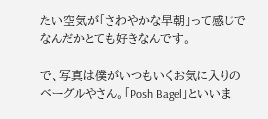たい空気が「さわやかな早朝」って感じでなんだかとても好きなんです。

で、写真は僕がいつもいくお気に入りのベーグルやさん。「Posh Bagel」といいま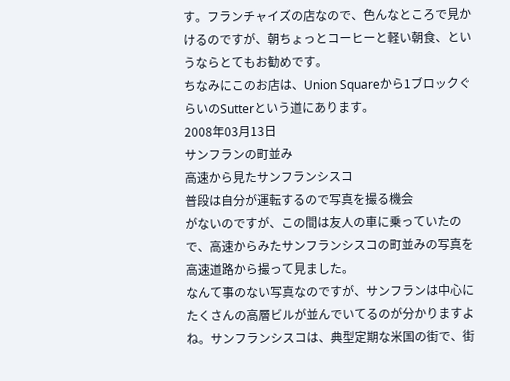す。フランチャイズの店なので、色んなところで見かけるのですが、朝ちょっとコーヒーと軽い朝食、というならとてもお勧めです。
ちなみにこのお店は、Union Squareから1ブロックぐらいのSutterという道にあります。
2008年03月13日
サンフランの町並み
高速から見たサンフランシスコ
普段は自分が運転するので写真を撮る機会
がないのですが、この間は友人の車に乗っていたので、高速からみたサンフランシスコの町並みの写真を高速道路から撮って見ました。
なんて事のない写真なのですが、サンフランは中心にたくさんの高層ビルが並んでいてるのが分かりますよね。サンフランシスコは、典型定期な米国の街で、街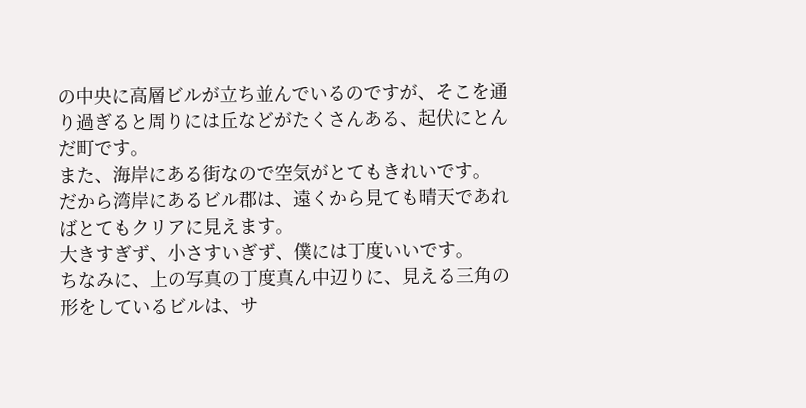の中央に高層ビルが立ち並んでいるのですが、そこを通り過ぎると周りには丘などがたくさんある、起伏にとんだ町です。
また、海岸にある街なので空気がとてもきれいです。
だから湾岸にあるビル郡は、遠くから見ても晴天であればとてもクリアに見えます。
大きすぎず、小さすいぎず、僕には丁度いいです。
ちなみに、上の写真の丁度真ん中辺りに、見える三角の形をしているビルは、サ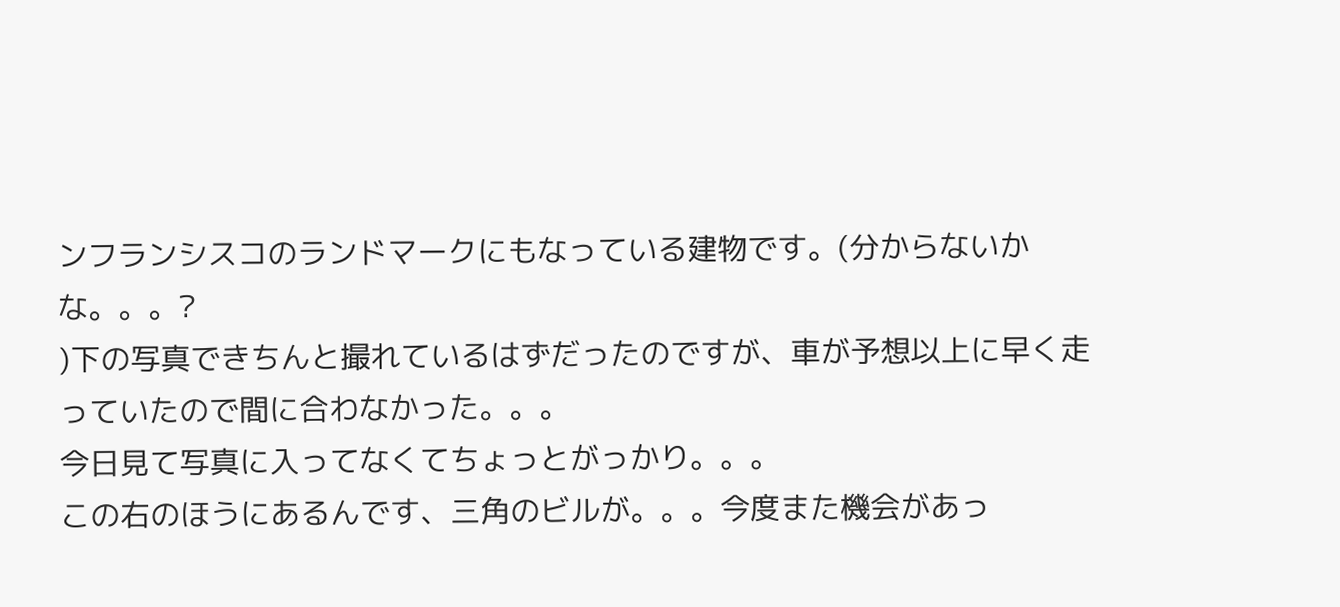ンフランシスコのランドマークにもなっている建物です。(分からないかな。。。?
)下の写真できちんと撮れているはずだったのですが、車が予想以上に早く走っていたので間に合わなかった。。。
今日見て写真に入ってなくてちょっとがっかり。。。
この右のほうにあるんです、三角のビルが。。。今度また機会があっ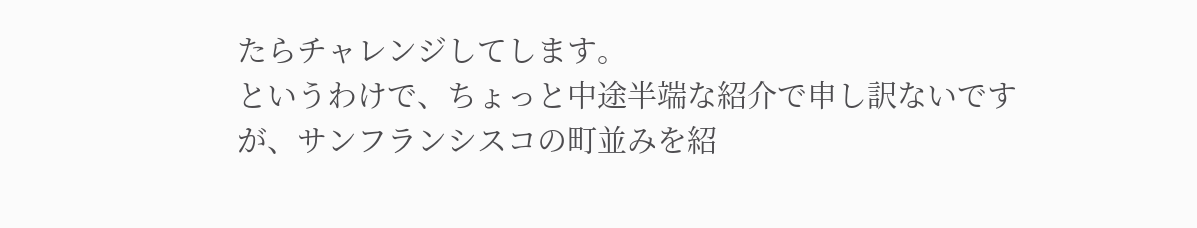たらチャレンジしてします。
というわけで、ちょっと中途半端な紹介で申し訳ないですが、サンフランシスコの町並みを紹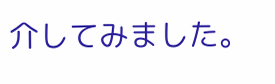介してみました。